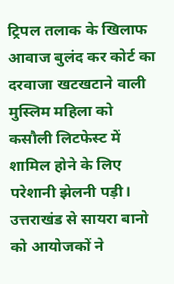ट्रिपल तलाक के खिलाफ आवाज बुलंद कर कोर्ट का दरवाजा खटखटाने वाली मुस्लिम महिला को कसौली लिटफेस्ट में शामिल होने के लिए परेशानी झेलनी पड़ी। उत्तराखंड से सायरा बानो को आयोजकों ने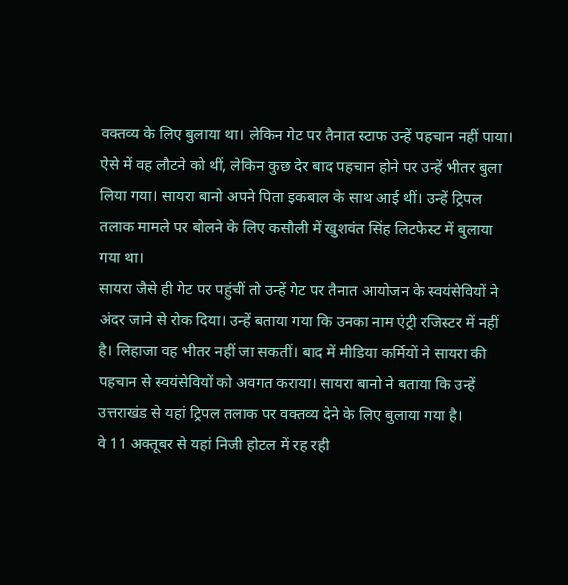वक्तव्य के लिए बुलाया था। लेकिन गेट पर तैनात स्टाफ उन्हें पहचान नहीं पाया। ऐसे में वह लौटने को थीं, लेकिन कुछ देर बाद पहचान होने पर उन्हें भीतर बुला लिया गया। सायरा बानो अपने पिता इकबाल के साथ आई थीं। उन्हें ट्रिपल तलाक मामले पर बोलने के लिए कसौली में खुशवंत सिंह लिटफेस्ट में बुलाया गया था।
सायरा जैसे ही गेट पर पहुंचीं तो उन्हें गेट पर तैनात आयोजन के स्वयंसेवियों ने अंदर जाने से रोक दिया। उन्हें बताया गया कि उनका नाम एंट्री रजिस्टर में नहीं है। लिहाजा वह भीतर नहीं जा सकतीं। बाद में मीडिया कर्मियों ने सायरा की पहचान से स्वयंसेवियों को अवगत कराया। सायरा बानो ने बताया कि उन्हें उत्तराखंड से यहां ट्रिपल तलाक पर वक्तव्य देने के लिए बुलाया गया है।
वे 11 अक्तूबर से यहां निजी होटल में रह रही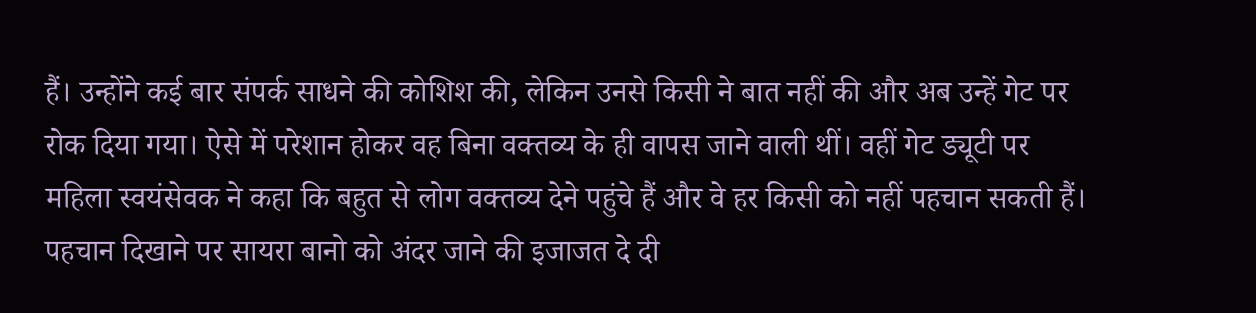हैं। उन्होंने कई बार संपर्क साधने की कोशिश की, लेकिन उनसे किसी ने बात नहीं की और अब उन्हें गेट पर रोक दिया गया। ऐसे में परेशान होकर वह बिना वक्तव्य के ही वापस जाने वाली थीं। वहीं गेट ड्यूटी पर महिला स्वयंसेवक ने कहा कि बहुत से लोग वक्तव्य देने पहुंचे हैं और वे हर किसी को नहीं पहचान सकती हैं। पहचान दिखाने पर सायरा बानो को अंदर जाने की इजाजत दे दी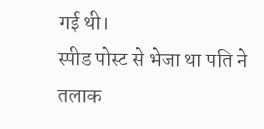गई थी।
स्पीड पोस्ट से भेजा था पति ने तलाक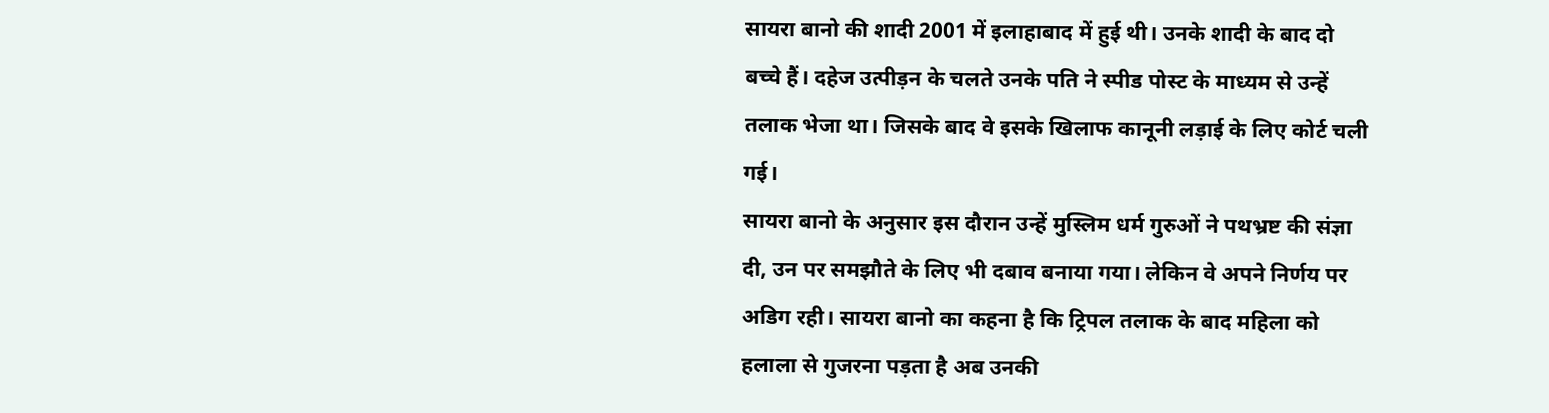सायरा बानो की शादी 2001 में इलाहाबाद में हुई थी। उनके शादी के बाद दो बच्चे हैं। दहेज उत्पीड़न के चलते उनके पति ने स्पीड पोस्ट के माध्यम से उन्हें तलाक भेजा था। जिसके बाद वे इसके खिलाफ कानूनी लड़ाई के लिए कोर्ट चली गई।
सायरा बानो के अनुसार इस दौरान उन्हें मुस्लिम धर्म गुरुओं ने पथभ्रष्ट की संज्ञा दी, उन पर समझौते के लिए भी दबाव बनाया गया। लेकिन वे अपने निर्णय पर अडिग रही। सायरा बानो का कहना है कि ट्रिपल तलाक के बाद महिला को हलाला से गुजरना पड़ता है अब उनकी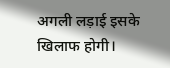अगली लड़ाई इसके खिलाफ होगी।